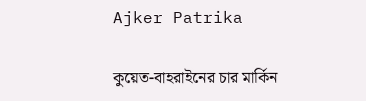Ajker Patrika

কুয়েত-বাহরাইনের চার মার্কিন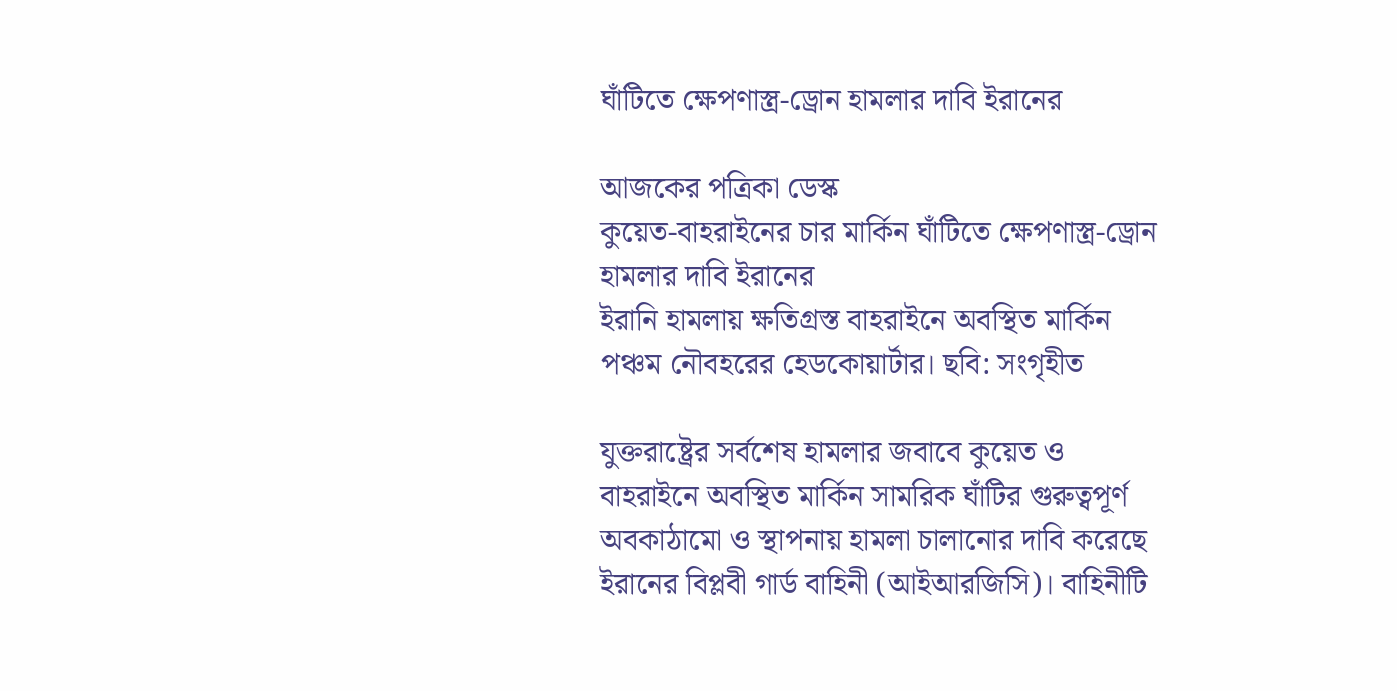ঘাঁটিতে ক্ষেপণাস্ত্র-ড্রোন হামলার দাবি ইরানের

আজকের পত্রিকা ডেস্ক
কুয়েত-বাহরাইনের চার মার্কিন ঘাঁটিতে ক্ষেপণাস্ত্র-ড্রোন হামলার দাবি ইরানের
ইরানি হামলায় ক্ষতিগ্রস্ত বাহরাইনে অবস্থিত মার্কিন পঞ্চম নৌবহরের হেডকোয়ার্টার। ছবি: সংগৃহীত

যুক্তরাষ্ট্রের সর্বশেষ হামলার জবাবে কুয়েত ও বাহরাইনে অবস্থিত মার্কিন সামরিক ঘাঁটির গুরুত্বপূর্ণ অবকাঠামো ও স্থাপনায় হামলা চালানোর দাবি করেছে ইরানের বিপ্লবী গার্ড বাহিনী (আইআরজিসি)। বাহিনীটি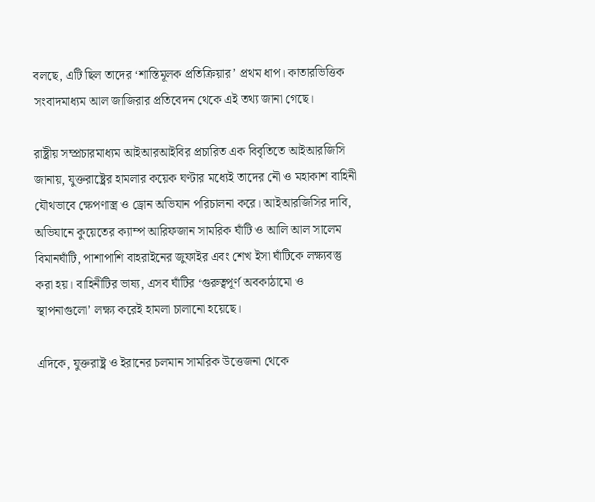বলছে, এটি ছিল তাদের ‘শাস্তিমূলক প্রতিক্রিয়ার’ প্রথম ধাপ। কাতারভিত্তিক সংবাদমাধ্যম আল জাজিরার প্রতিবেদন থেকে এই তথ্য জানা গেছে।

রাষ্ট্রীয় সম্প্রচারমাধ্যম আইআরআইবির প্রচারিত এক বিবৃতিতে আইআরজিসি জানায়, যুক্তরাষ্ট্রের হামলার কয়েক ঘণ্টার মধ্যেই তাদের নৌ ও মহাকাশ বাহিনী যৌথভাবে ক্ষেপণাস্ত্র ও ড্রোন অভিযান পরিচালনা করে। আইআরজিসির দাবি, অভিযানে কুয়েতের ক্যাম্প আরিফজান সামরিক ঘাঁটি ও আলি আল সালেম বিমানঘাঁটি, পাশাপাশি বাহরাইনের জুফাইর এবং শেখ ইসা ঘাঁটিকে লক্ষ্যবস্তু করা হয়। বাহিনীটির ভাষ্য, এসব ঘাঁটির ‘গুরুত্বপূর্ণ অবকাঠামো ও স্থাপনাগুলো’ লক্ষ্য করেই হামলা চালানো হয়েছে।

এদিকে, যুক্তরাষ্ট্র ও ইরানের চলমান সামরিক উত্তেজনা থেকে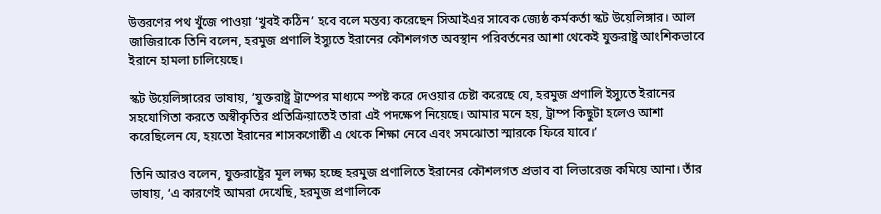উত্তরণের পথ খুঁজে পাওয়া ‘খুবই কঠিন’ হবে বলে মন্তব্য করেছেন সিআইএর সাবেক জ্যেষ্ঠ কর্মকর্তা স্কট উয়েলিঙ্গার। আল জাজিরাকে তিনি বলেন, হরমুজ প্রণালি ইস্যুতে ইরানের কৌশলগত অবস্থান পরিবর্তনের আশা থেকেই যুক্তরাষ্ট্র আংশিকভাবে ইরানে হামলা চালিয়েছে।

স্কট উয়েলিঙ্গারের ভাষায়, ‘যুক্তরাষ্ট্র ট্রাম্পের মাধ্যমে স্পষ্ট করে দেওয়ার চেষ্টা করেছে যে, হরমুজ প্রণালি ইস্যুতে ইরানের সহযোগিতা করতে অস্বীকৃতির প্রতিক্রিয়াতেই তারা এই পদক্ষেপ নিয়েছে। আমার মনে হয়, ট্রাম্প কিছুটা হলেও আশা করেছিলেন যে, হয়তো ইরানের শাসকগোষ্ঠী এ থেকে শিক্ষা নেবে এবং সমঝোতা স্মারকে ফিরে যাবে।’

তিনি আরও বলেন, যুক্তরাষ্ট্রের মূল লক্ষ্য হচ্ছে হরমুজ প্রণালিতে ইরানের কৌশলগত প্রভাব বা লিভারেজ কমিয়ে আনা। তাঁর ভাষায়, ‘এ কারণেই আমরা দেখেছি, হরমুজ প্রণালিকে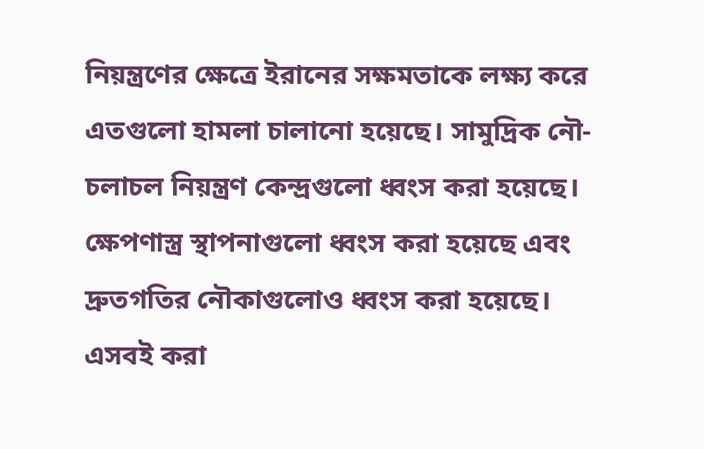নিয়ন্ত্রণের ক্ষেত্রে ইরানের সক্ষমতাকে লক্ষ্য করে এতগুলো হামলা চালানো হয়েছে। সামুদ্রিক নৌ-চলাচল নিয়ন্ত্রণ কেন্দ্রগুলো ধ্বংস করা হয়েছে। ক্ষেপণাস্ত্র স্থাপনাগুলো ধ্বংস করা হয়েছে এবং দ্রুতগতির নৌকাগুলোও ধ্বংস করা হয়েছে। এসবই করা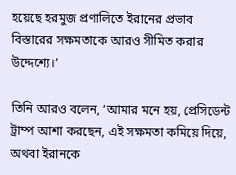হয়েছে হরমুজ প্রণালিতে ইরানের প্রভাব বিস্তারের সক্ষমতাকে আরও সীমিত করার উদ্দেশ্যে।’

তিনি আরও বলেন, ‘আমার মনে হয়, প্রেসিডেন্ট ট্রাম্প আশা করছেন, এই সক্ষমতা কমিয়ে দিয়ে, অথবা ইরানকে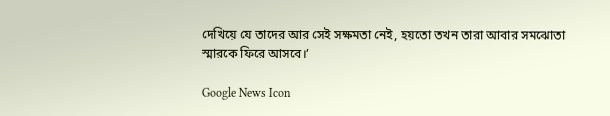দেখিয়ে যে তাদের আর সেই সক্ষমতা নেই, হয়তো তখন তারা আবার সমঝোতা স্মারকে ফিরে আসবে।’

Google News Icon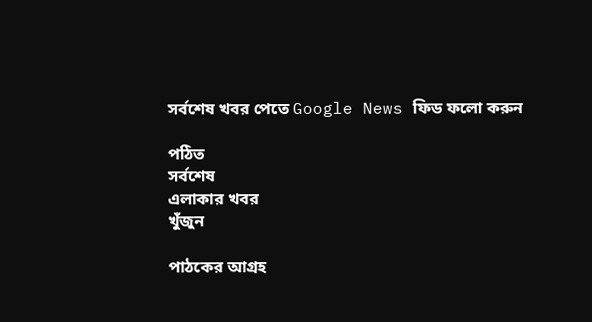সর্বশেষ খবর পেতে Google News ফিড ফলো করুন

পঠিত
সর্বশেষ
এলাকার খবর
খুঁজুন

পাঠকের আগ্রহ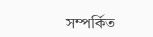সম্পর্কিত